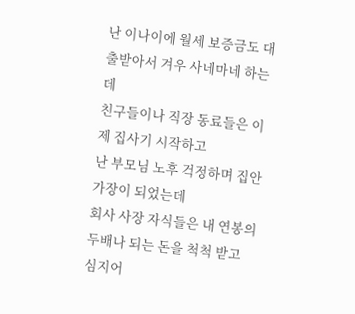난 이나이에 월세 보증금도 대출받아서 겨우 사네마네 하는데
친구들이나 직장 동료들은 이제 집사기 시작하고
난 부모님 노후 걱정하며 집안 가장이 되었는데
회사 사장 자식들은 내 연봉의 두배나 되는 돈을 척척 받고
심지어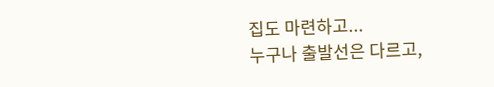집도 마련하고...
누구나 출발선은 다르고,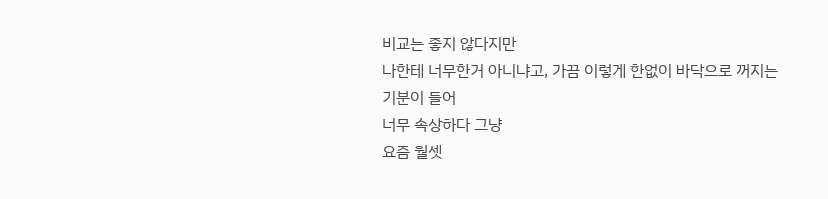비교는 좋지 않다지만
나한테 너무한거 아니냐고, 가끔 이렇게 한없이 바닥으로 꺼지는 기분이 들어
너무 속상하다 그냥
요즘 월셋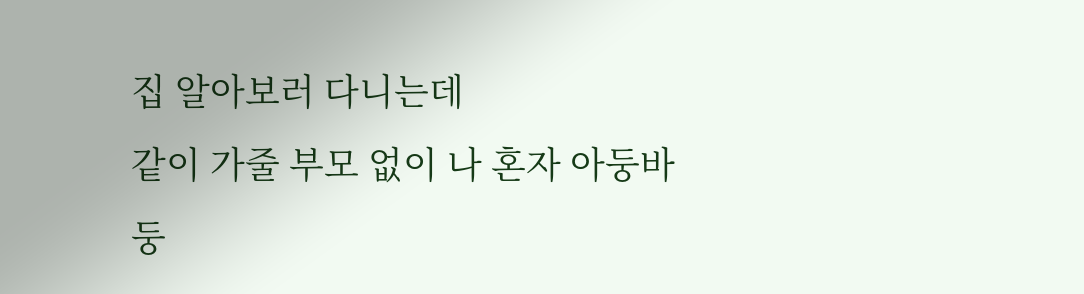집 알아보러 다니는데
같이 가줄 부모 없이 나 혼자 아둥바둥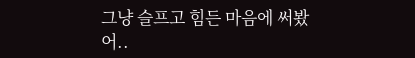그냥 슬프고 힘든 마음에 써봤어..